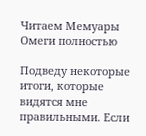Читаем Мемуары Омеги полностью

Подведу некоторые итоги, которые видятся мне правильными. Если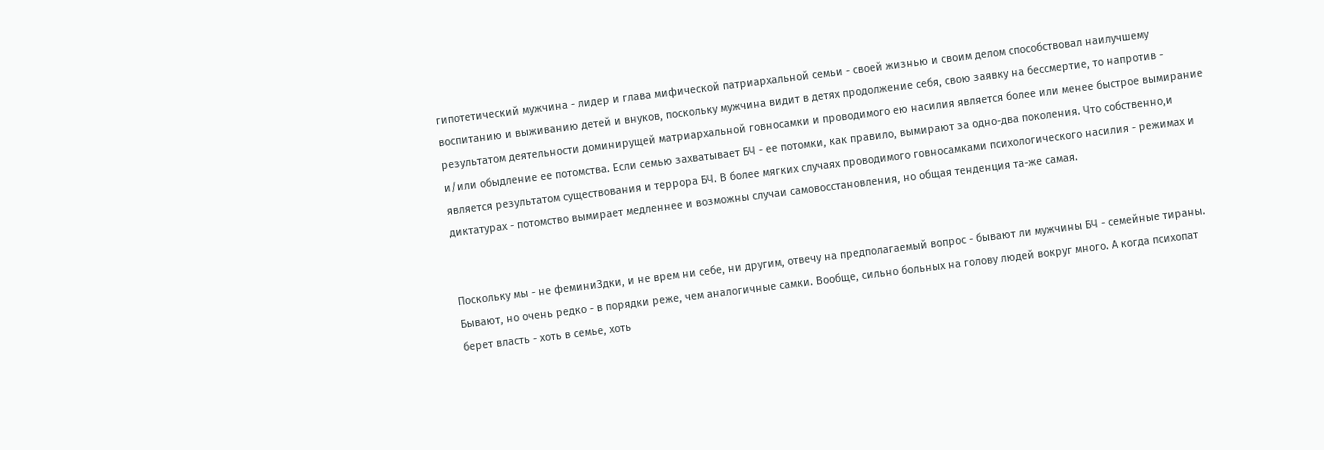гипотетический мужчина - лидер и глава мифической патриархальной семьи - своей жизнью и своим делом способствовал наилучшему воспитанию и выживанию детей и внуков, поскольку мужчина видит в детях продолжение себя, свою заявку на бессмертие, то напротив - результатом деятельности доминирущей матриархальной говносамки и проводимого ею насилия является более или менее быстрое вымирание и/или обыдление ее потомства. Если семью захватывает БЧ - ее потомки, как правило, вымирают за одно-два поколения. Что собственно,и является результатом существования и террора БЧ. В более мягких случаях проводимого говносамками психологического насилия - режимах и диктатурах - потомство вымирает медленнее и возможны случаи самовосстановления, но общая тенденция та-же самая.


Поскольку мы - не феминиЗдки, и не врем ни себе, ни другим, отвечу на предполагаемый вопрос - бывают ли мужчины БЧ - семейные тираны. Бывают, но очень редко - в порядки реже, чем аналогичные самки. Вообще, сильно больных на голову людей вокруг много. А когда психопат берет власть - хоть в семье, хоть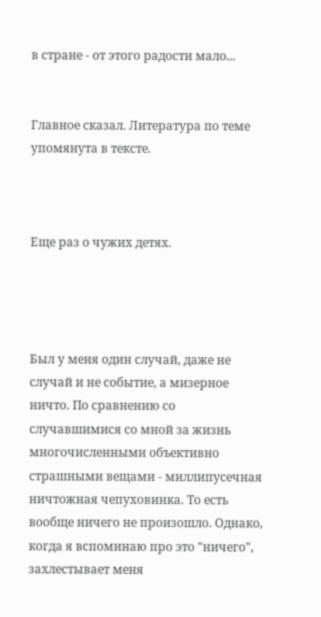в стране - от этого радости мало...


Главное сказал. Литература по теме упомянута в тексте.



Еще раз о чужих детях.




Был у меня один случай, даже не случай и не событие, а мизерное ничто. По сравнению со случавшимися со мной за жизнь многочисленными объективно страшными вещами - миллипусечная ничтожная чепуховинка. То есть вообще ничего не произошло. Однако, когда я вспоминаю про это "ничего", захлестывает меня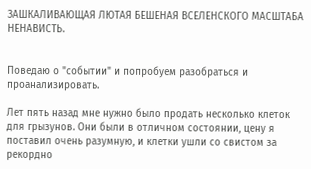ЗАШКАЛИВАЮЩАЯ ЛЮТАЯ БЕШЕНАЯ ВСЕЛЕНСКОГО МАСШТАБА НЕНАВИСТЬ.


Поведаю о "событии" и попробуем разобраться и проанализировать.

Лет пять назад мне нужно было продать несколько клеток для грызунов. Они были в отличном состоянии, цену я поставил очень разумную, и клетки ушли со свистом за рекордно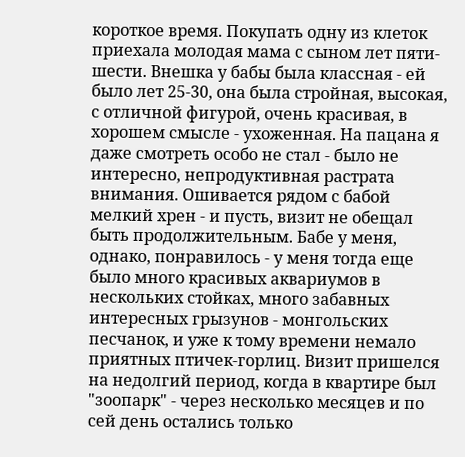короткое время. Покупать одну из клеток приехала молодая мама с сыном лет пяти-шести. Внешка у бабы была классная - ей было лет 25-30, она была стройная, высокая, с отличной фигурой, очень красивая, в хорошем смысле - ухоженная. На пацана я даже смотреть особо не стал - было не интересно, непродуктивная растрата внимания. Ошивается рядом с бабой мелкий хрен - и пусть, визит не обещал быть продолжительным. Бабе у меня, однако, понравилось - у меня тогда еще было много красивых аквариумов в нескольких стойках, много забавных интересных грызунов - монгольских песчанок, и уже к тому времени немало приятных птичек-горлиц. Визит пришелся на недолгий период, когда в квартире был "зоопарк" - через несколько месяцев и по сей день остались только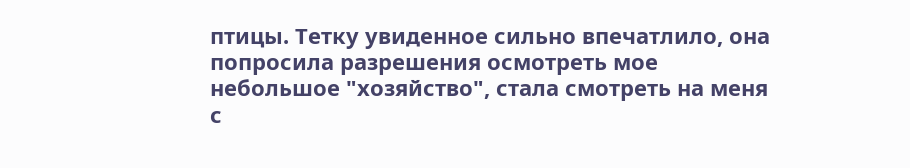птицы. Тетку увиденное сильно впечатлило, она попросила разрешения осмотреть мое небольшое "хозяйство", стала смотреть на меня с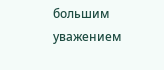большим уважением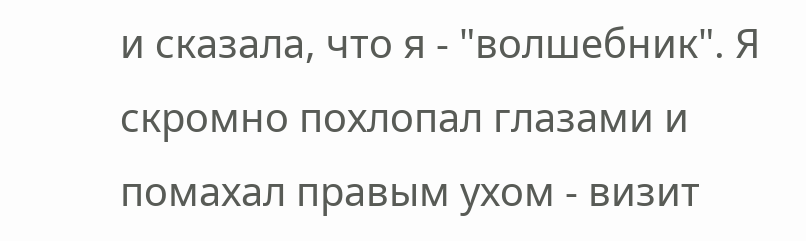и сказала, что я - "волшебник". Я скромно похлопал глазами и помахал правым ухом - визит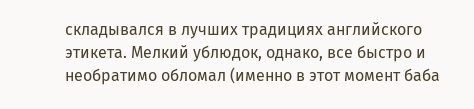складывался в лучших традициях английского этикета. Мелкий ублюдок, однако, все быстро и необратимо обломал (именно в этот момент баба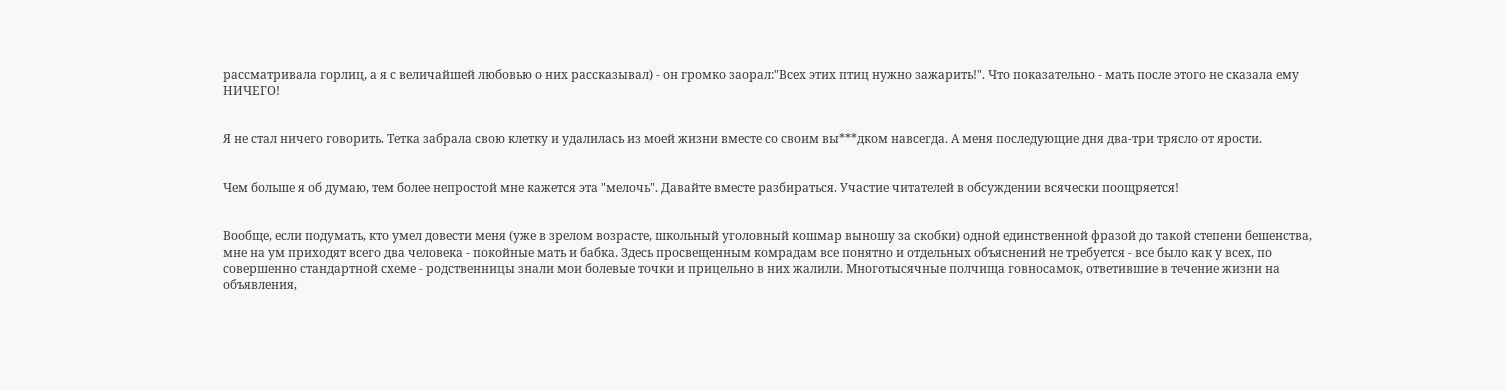рассматривала горлиц, а я с величайшей любовью о них рассказывал) - он громко заорал:"Всех этих птиц нужно зажарить!". Что показательно - мать после этого не сказала ему НИЧЕГО!


Я не стал ничего говорить. Тетка забрала свою клетку и удалилась из моей жизни вместе со своим вы***дком навсегда. А меня последующие дня два-три трясло от ярости.


Чем больше я об думаю, тем более непростой мне кажется эта "мелочь". Давайте вместе разбираться. Участие читателей в обсуждении всячески поощряется!


Вообще, если подумать, кто умел довести меня (уже в зрелом возрасте, школьный уголовный кошмар выношу за скобки) одной единственной фразой до такой степени бешенства, мне на ум приходят всего два человека - покойные мать и бабка. Здесь просвещенным комрадам все понятно и отдельных объяснений не требуется - все было как у всех, по совершенно стандартной схеме - родственницы знали мои болевые точки и прицельно в них жалили. Многотысячные полчища говносамок, ответившие в течение жизни на объявления,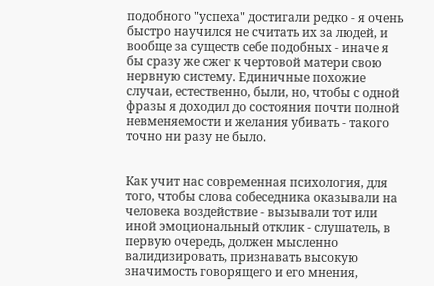подобного "успеха" достигали редко - я очень быстро научился не считать их за людей, и вообще за существ себе подобных - иначе я бы сразу же сжег к чертовой матери свою нервную систему. Единичные похожие случаи, естественно, были, но, чтобы с одной фразы я доходил до состояния почти полной невменяемости и желания убивать - такого точно ни разу не было.


Как учит нас современная психология, для того, чтобы слова собеседника оказывали на человека воздействие - вызывали тот или иной эмоциональный отклик - слушатель, в первую очередь, должен мысленно валидизировать, признавать высокую значимость говорящего и его мнения,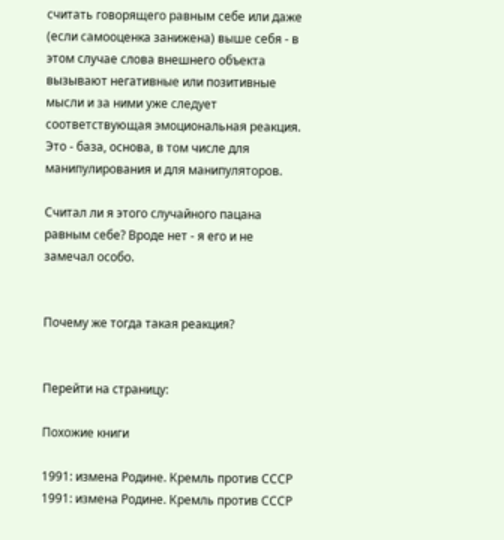считать говорящего равным себе или даже (если самооценка занижена) выше себя - в этом случае слова внешнего объекта вызывают негативные или позитивные мысли и за ними уже следует соответствующая эмоциональная реакция. Это - база, основа, в том числе для манипулирования и для манипуляторов.

Считал ли я этого случайного пацана равным себе? Вроде нет - я его и не замечал особо.


Почему же тогда такая реакция?


Перейти на страницу:

Похожие книги

1991: измена Родине. Кремль против СССР
1991: измена Родине. Кремль против СССР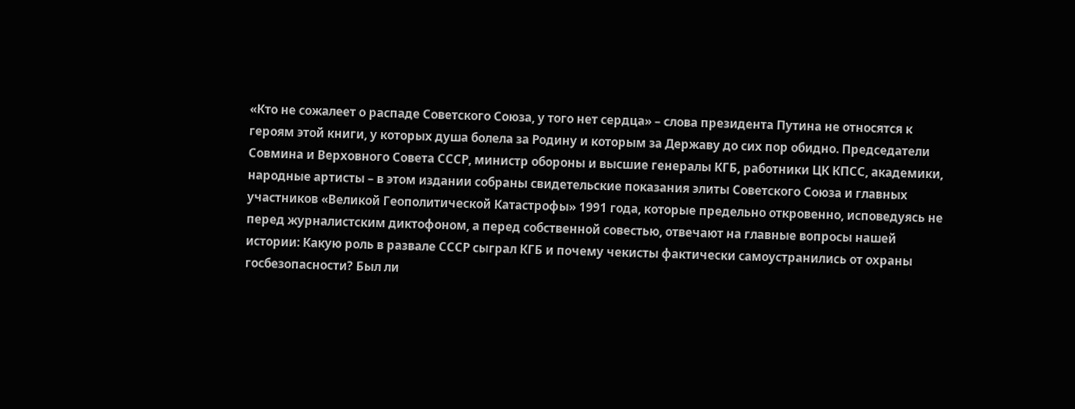«Кто не сожалеет о распаде Советского Союза, у того нет сердца» – слова президента Путина не относятся к героям этой книги, у которых душа болела за Родину и которым за Державу до сих пор обидно. Председатели Совмина и Верховного Совета СССР, министр обороны и высшие генералы КГБ, работники ЦК КПСС, академики, народные артисты – в этом издании собраны свидетельские показания элиты Советского Союза и главных участников «Великой Геополитической Катастрофы» 1991 года, которые предельно откровенно, исповедуясь не перед журналистским диктофоном, а перед собственной совестью, отвечают на главные вопросы нашей истории: Какую роль в развале СССР сыграл КГБ и почему чекисты фактически самоустранились от охраны госбезопасности? Был ли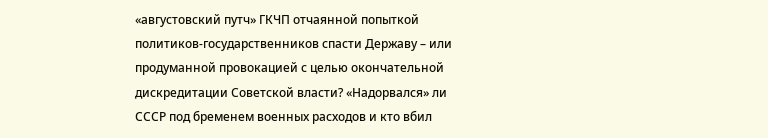«августовский путч» ГКЧП отчаянной попыткой политиков-государственников спасти Державу – или продуманной провокацией с целью окончательной дискредитации Советской власти? «Надорвался» ли СССР под бременем военных расходов и кто вбил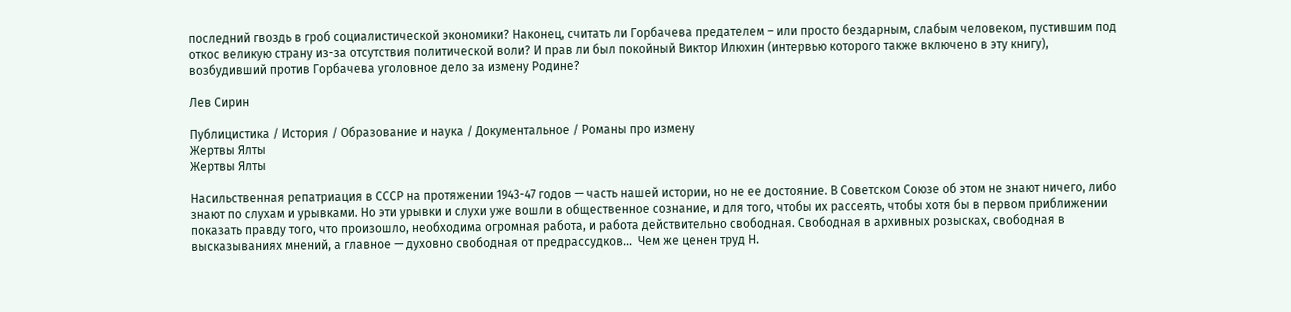последний гвоздь в гроб социалистической экономики? Наконец, считать ли Горбачева предателем – или просто бездарным, слабым человеком, пустившим под откос великую страну из-за отсутствия политической воли? И прав ли был покойный Виктор Илюхин (интервью которого также включено в эту книгу), возбудивший против Горбачева уголовное дело за измену Родине?

Лев Сирин

Публицистика / История / Образование и наука / Документальное / Романы про измену
Жертвы Ялты
Жертвы Ялты

Насильственная репатриация в СССР на протяжении 1943-47 годов — часть нашей истории, но не ее достояние. В Советском Союзе об этом не знают ничего, либо знают по слухам и урывками. Но эти урывки и слухи уже вошли в общественное сознание, и для того, чтобы их рассеять, чтобы хотя бы в первом приближении показать правду того, что произошло, необходима огромная работа, и работа действительно свободная. Свободная в архивных розысках, свободная в высказываниях мнений, а главное — духовно свободная от предрассудков…  Чем же ценен труд Н.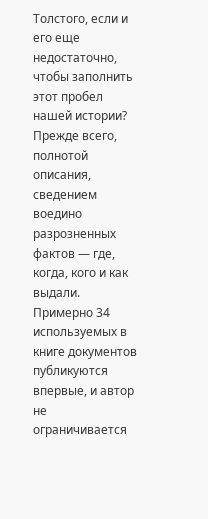Толстого, если и его еще недостаточно, чтобы заполнить этот пробел нашей истории? Прежде всего, полнотой описания, сведением воедино разрозненных фактов — где, когда, кого и как выдали. Примерно 34 используемых в книге документов публикуются впервые, и автор не ограничивается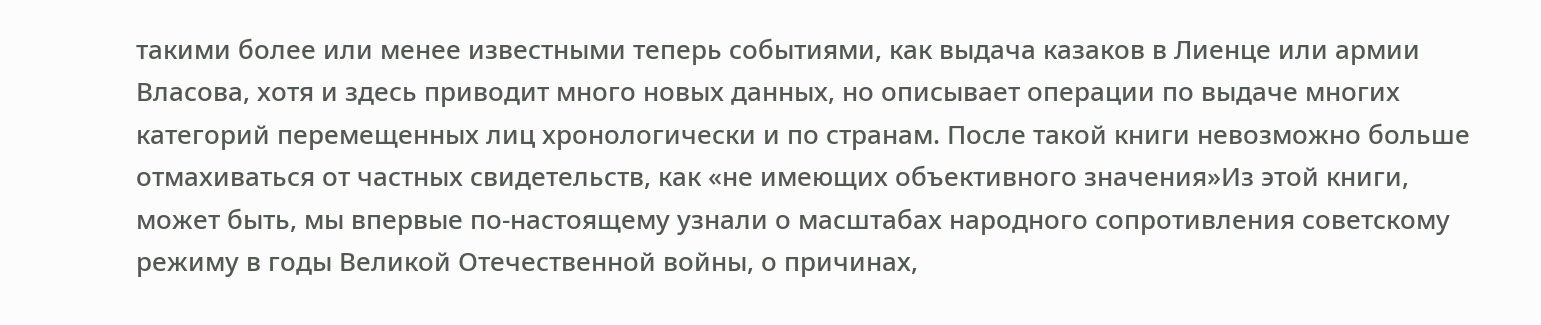такими более или менее известными теперь событиями, как выдача казаков в Лиенце или армии Власова, хотя и здесь приводит много новых данных, но описывает операции по выдаче многих категорий перемещенных лиц хронологически и по странам. После такой книги невозможно больше отмахиваться от частных свидетельств, как «не имеющих объективного значения»Из этой книги, может быть, мы впервые по-настоящему узнали о масштабах народного сопротивления советскому режиму в годы Великой Отечественной войны, о причинах,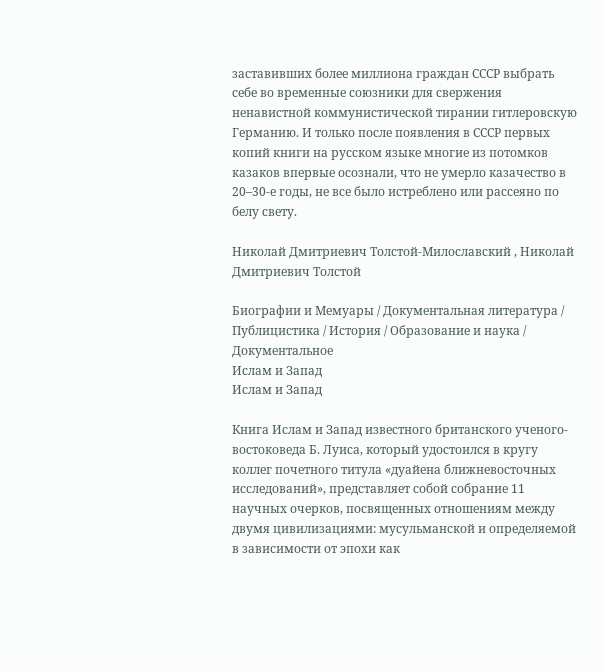заставивших более миллиона граждан СССР выбрать себе во временные союзники для свержения ненавистной коммунистической тирании гитлеровскую Германию. И только после появления в СССР первых копий книги на русском языке многие из потомков казаков впервые осознали, что не умерло казачество в 20–30-е годы, не все было истреблено или рассеяно по белу свету.

Николай Дмитриевич Толстой-Милославский , Николай Дмитриевич Толстой

Биографии и Мемуары / Документальная литература / Публицистика / История / Образование и наука / Документальное
Ислам и Запад
Ислам и Запад

Книга Ислам и Запад известного британского ученого-востоковеда Б. Луиса, который удостоился в кругу коллег почетного титула «дуайена ближневосточных исследований», представляет собой собрание 11 научных очерков, посвященных отношениям между двумя цивилизациями: мусульманской и определяемой в зависимости от эпохи как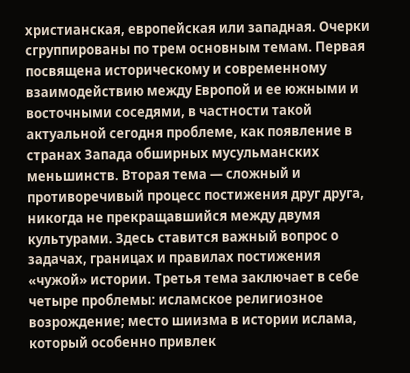христианская, европейская или западная. Очерки сгруппированы по трем основным темам. Первая посвящена историческому и современному взаимодействию между Европой и ее южными и восточными соседями, в частности такой актуальной сегодня проблеме, как появление в странах Запада обширных мусульманских меньшинств. Вторая тема — сложный и противоречивый процесс постижения друг друга, никогда не прекращавшийся между двумя культурами. Здесь ставится важный вопрос о задачах, границах и правилах постижения «чужой» истории. Третья тема заключает в себе четыре проблемы: исламское религиозное возрождение; место шиизма в истории ислама, который особенно привлек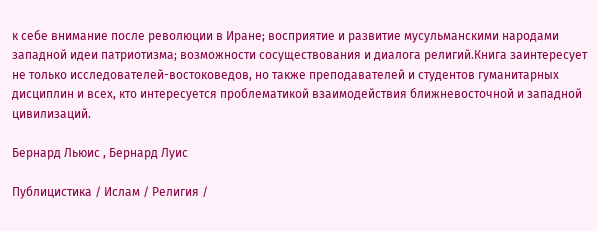к себе внимание после революции в Иране; восприятие и развитие мусульманскими народами западной идеи патриотизма; возможности сосуществования и диалога религий.Книга заинтересует не только исследователей-востоковедов, но также преподавателей и студентов гуманитарных дисциплин и всех, кто интересуется проблематикой взаимодействия ближневосточной и западной цивилизаций.

Бернард Льюис , Бернард Луис

Публицистика / Ислам / Религия /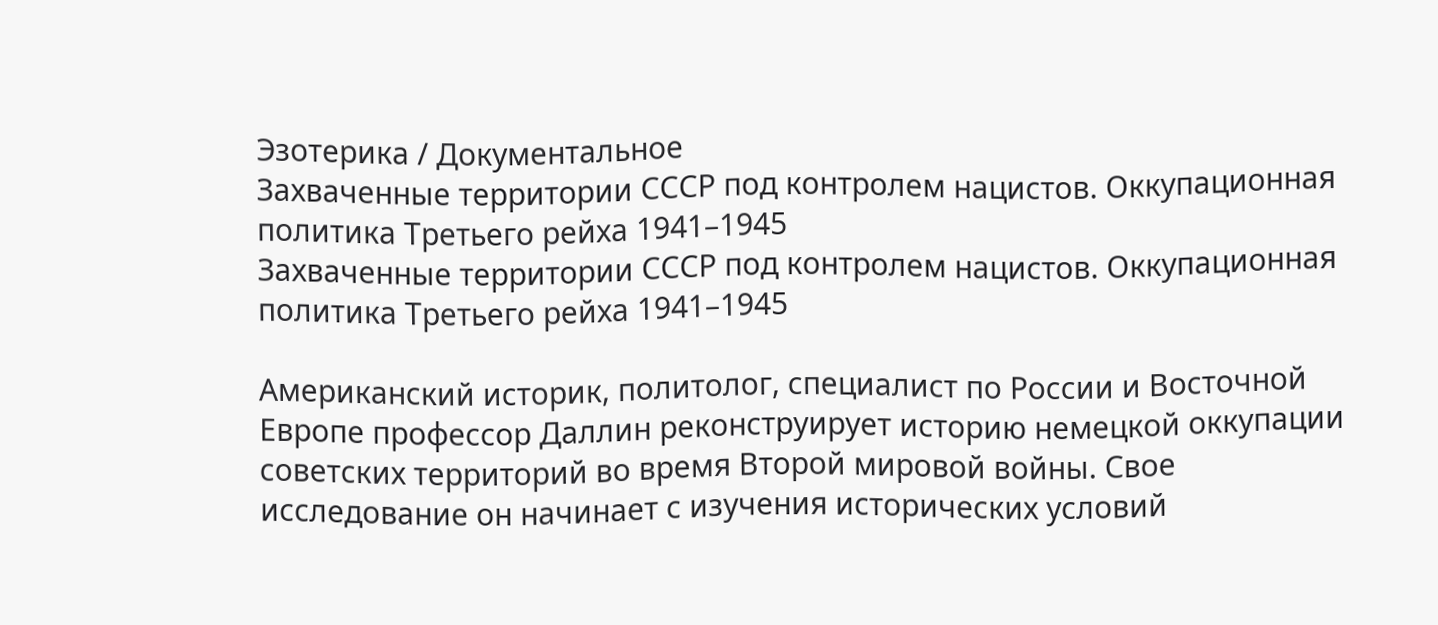Эзотерика / Документальное
Захваченные территории СССР под контролем нацистов. Оккупационная политика Третьего рейха 1941–1945
Захваченные территории СССР под контролем нацистов. Оккупационная политика Третьего рейха 1941–1945

Американский историк, политолог, специалист по России и Восточной Европе профессор Даллин реконструирует историю немецкой оккупации советских территорий во время Второй мировой войны. Свое исследование он начинает с изучения исторических условий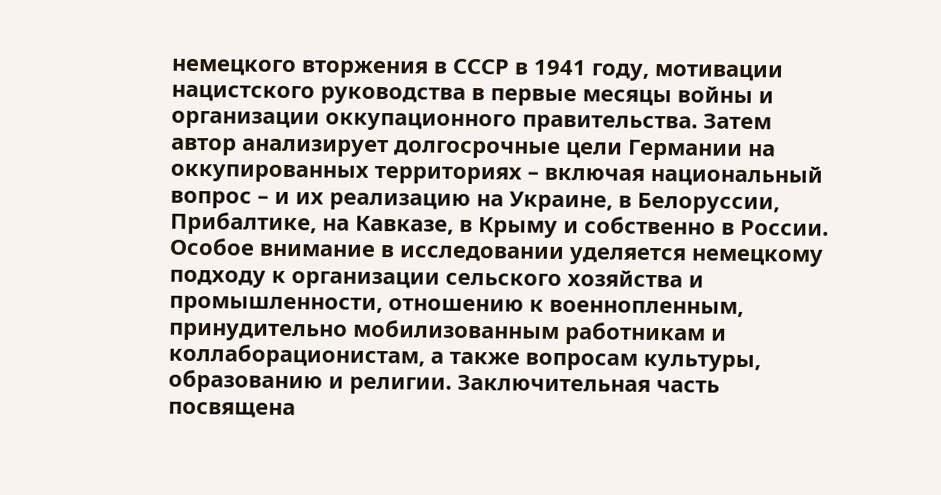немецкого вторжения в СССР в 1941 году, мотивации нацистского руководства в первые месяцы войны и организации оккупационного правительства. Затем автор анализирует долгосрочные цели Германии на оккупированных территориях – включая национальный вопрос – и их реализацию на Украине, в Белоруссии, Прибалтике, на Кавказе, в Крыму и собственно в России. Особое внимание в исследовании уделяется немецкому подходу к организации сельского хозяйства и промышленности, отношению к военнопленным, принудительно мобилизованным работникам и коллаборационистам, а также вопросам культуры, образованию и религии. Заключительная часть посвящена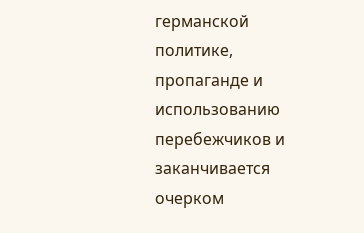германской политике, пропаганде и использованию перебежчиков и заканчивается очерком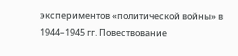экспериментов «политической войны» в 1944–1945 гг. Повествование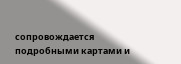сопровождается подробными картами и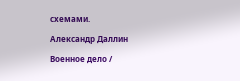схемами.

Александр Даллин

Военное дело /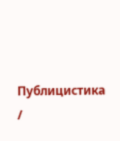Публицистика /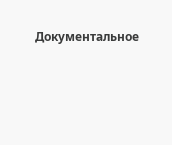Документальное